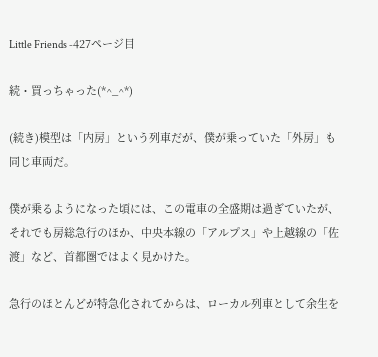Little Friends -427ページ目

続・買っちゃった(*^_^*)

(続き)模型は「内房」という列車だが、僕が乗っていた「外房」も同じ車両だ。

僕が乗るようになった頃には、この電車の全盛期は過ぎていたが、それでも房総急行のほか、中央本線の「アルプス」や上越線の「佐渡」など、首都圏ではよく見かけた。

急行のほとんどが特急化されてからは、ローカル列車として余生を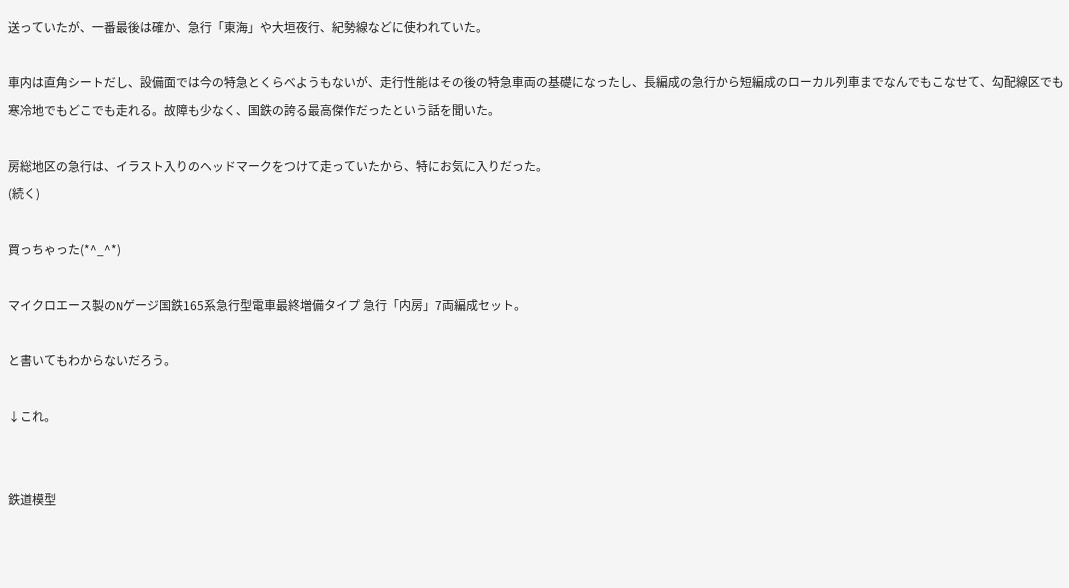送っていたが、一番最後は確か、急行「東海」や大垣夜行、紀勢線などに使われていた。

車内は直角シートだし、設備面では今の特急とくらべようもないが、走行性能はその後の特急車両の基礎になったし、長編成の急行から短編成のローカル列車までなんでもこなせて、勾配線区でも寒冷地でもどこでも走れる。故障も少なく、国鉄の誇る最高傑作だったという話を聞いた。

房総地区の急行は、イラスト入りのヘッドマークをつけて走っていたから、特にお気に入りだった。
(続く)

買っちゃった(*^_^*)

マイクロエース製のNゲージ国鉄165系急行型電車最終増備タイプ 急行「内房」7両編成セット。

と書いてもわからないだろう。

↓これ。


鉄道模型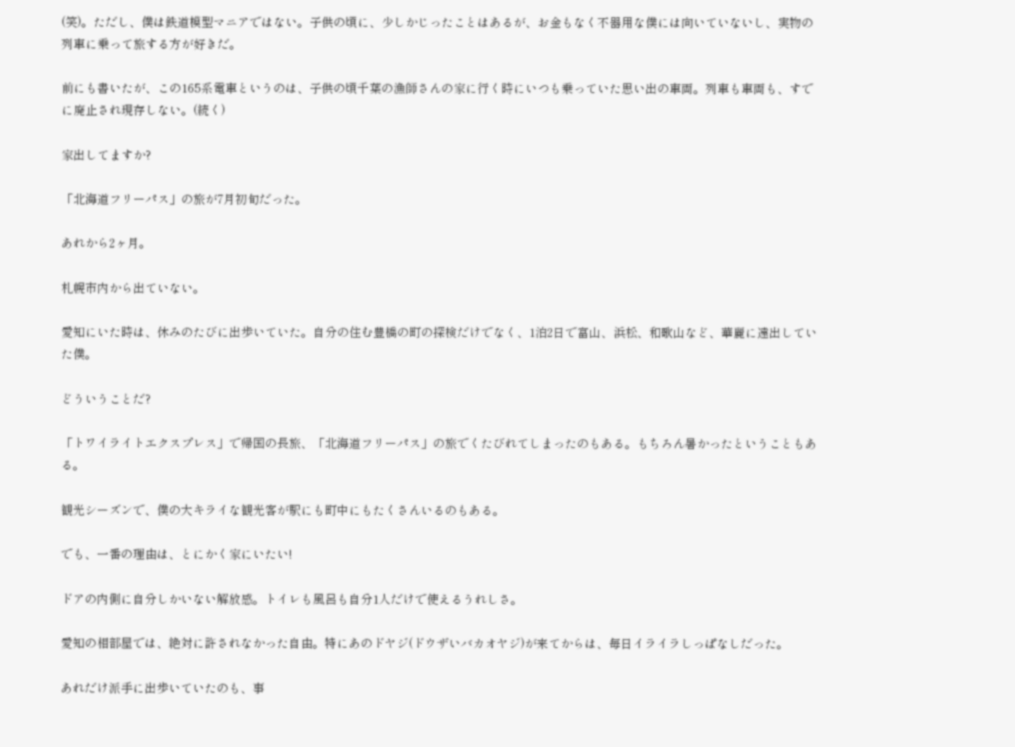(笑)。ただし、僕は鉄道模型マニアではない。子供の頃に、少しかじったことはあるが、お金もなく不器用な僕には向いていないし、実物の列車に乗って旅する方が好きだ。

前にも書いたが、この165系電車というのは、子供の頃千葉の漁師さんの家に行く時にいつも乗っていた思い出の車両。列車も車両も、すでに廃止され現存しない。(続く)

家出してますか?

「北海道フリーパス」の旅が7月初旬だった。

あれから2ヶ月。

札幌市内から出ていない。

愛知にいた時は、休みのたびに出歩いていた。自分の住む豊橋の町の探検だけでなく、1泊2日で富山、浜松、和歌山など、華麗に遠出していた僕。

どういうことだ?

「トワイライトエクスプレス」で帰国の長旅、「北海道フリーパス」の旅でくたびれてしまったのもある。もちろん暑かったということもある。

観光シーズンで、僕の大キライな観光客が駅にも町中にもたくさんいるのもある。

でも、一番の理由は、とにかく家にいたい!

ドアの内側に自分しかいない解放感。トイレも風呂も自分1人だけで使えるうれしさ。

愛知の相部屋では、絶対に許されなかった自由。特にあのドヤジ(ドウザいバカオヤジ)が来てからは、毎日イライラしっぱなしだった。

あれだけ派手に出歩いていたのも、事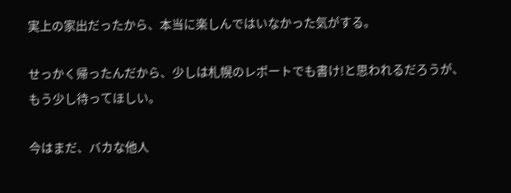実上の家出だったから、本当に楽しんではいなかった気がする。

せっかく帰ったんだから、少しは札幌のレポートでも書け!と思われるだろうが、もう少し待ってほしい。

今はまだ、バカな他人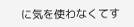に気を使わなくてす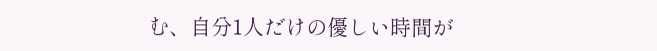む、自分1人だけの優しい時間が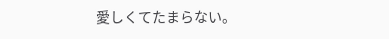愛しくてたまらない。